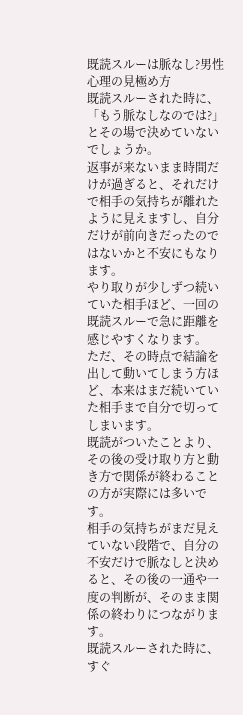既読スルーは脈なし?男性心理の見極め方
既読スルーされた時に、「もう脈なしなのでは?」とその場で決めていないでしょうか。
返事が来ないまま時間だけが過ぎると、それだけで相手の気持ちが離れたように見えますし、自分だけが前向きだったのではないかと不安にもなります。
やり取りが少しずつ続いていた相手ほど、一回の既読スルーで急に距離を感じやすくなります。
ただ、その時点で結論を出して動いてしまう方ほど、本来はまだ続いていた相手まで自分で切ってしまいます。
既読がついたことより、その後の受け取り方と動き方で関係が終わることの方が実際には多いです。
相手の気持ちがまだ見えていない段階で、自分の不安だけで脈なしと決めると、その後の一通や一度の判断が、そのまま関係の終わりにつながります。
既読スルーされた時に、すぐ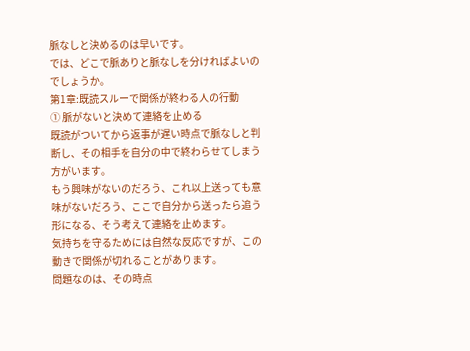脈なしと決めるのは早いです。
では、どこで脈ありと脈なしを分ければよいのでしょうか。
第1章:既読スルーで関係が終わる人の行動
① 脈がないと決めて連絡を止める
既読がついてから返事が遅い時点で脈なしと判断し、その相手を自分の中で終わらせてしまう方がいます。
もう興味がないのだろう、これ以上送っても意味がないだろう、ここで自分から送ったら追う形になる、そう考えて連絡を止めます。
気持ちを守るためには自然な反応ですが、この動きで関係が切れることがあります。
問題なのは、その時点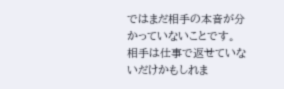ではまだ相手の本音が分かっていないことです。
相手は仕事で返せていないだけかもしれま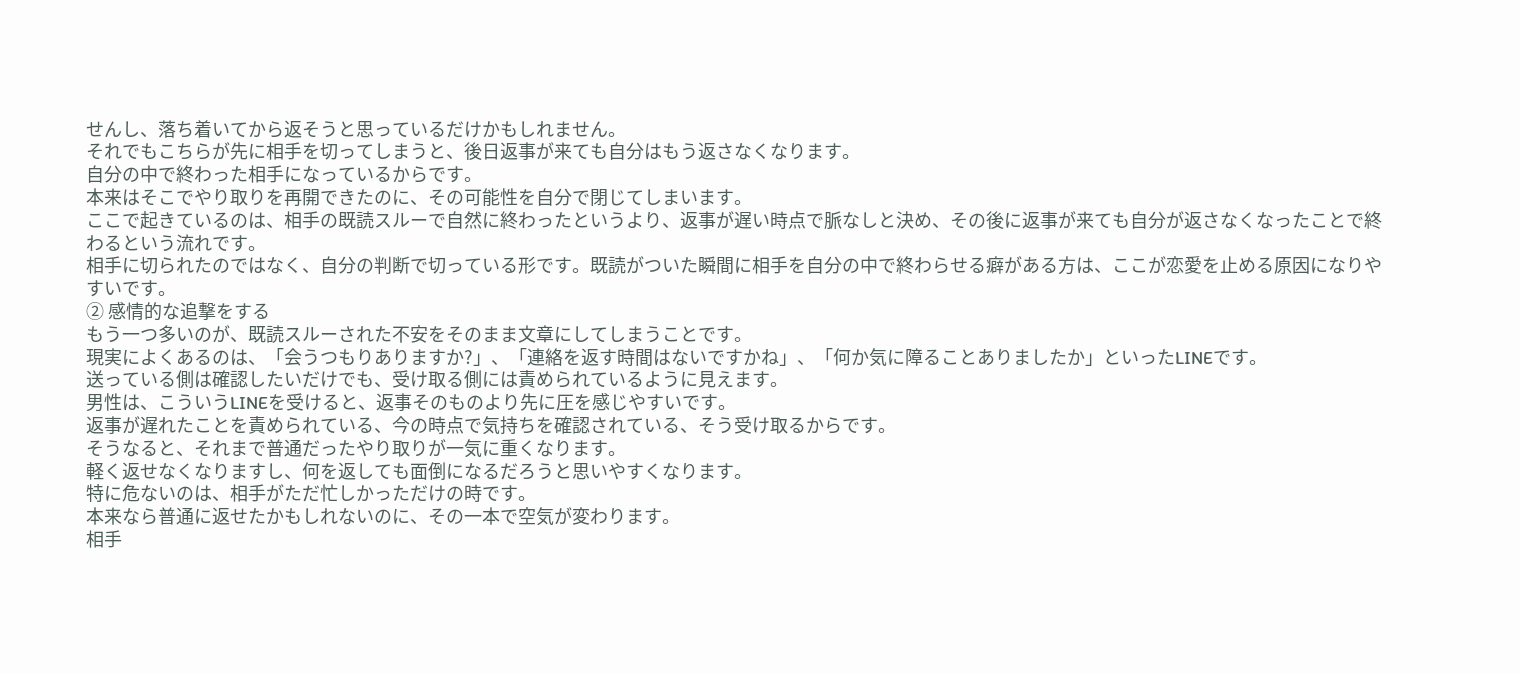せんし、落ち着いてから返そうと思っているだけかもしれません。
それでもこちらが先に相手を切ってしまうと、後日返事が来ても自分はもう返さなくなります。
自分の中で終わった相手になっているからです。
本来はそこでやり取りを再開できたのに、その可能性を自分で閉じてしまいます。
ここで起きているのは、相手の既読スルーで自然に終わったというより、返事が遅い時点で脈なしと決め、その後に返事が来ても自分が返さなくなったことで終わるという流れです。
相手に切られたのではなく、自分の判断で切っている形です。既読がついた瞬間に相手を自分の中で終わらせる癖がある方は、ここが恋愛を止める原因になりやすいです。
② 感情的な追撃をする
もう一つ多いのが、既読スルーされた不安をそのまま文章にしてしまうことです。
現実によくあるのは、「会うつもりありますか?」、「連絡を返す時間はないですかね」、「何か気に障ることありましたか」といったLINEです。
送っている側は確認したいだけでも、受け取る側には責められているように見えます。
男性は、こういうLINEを受けると、返事そのものより先に圧を感じやすいです。
返事が遅れたことを責められている、今の時点で気持ちを確認されている、そう受け取るからです。
そうなると、それまで普通だったやり取りが一気に重くなります。
軽く返せなくなりますし、何を返しても面倒になるだろうと思いやすくなります。
特に危ないのは、相手がただ忙しかっただけの時です。
本来なら普通に返せたかもしれないのに、その一本で空気が変わります。
相手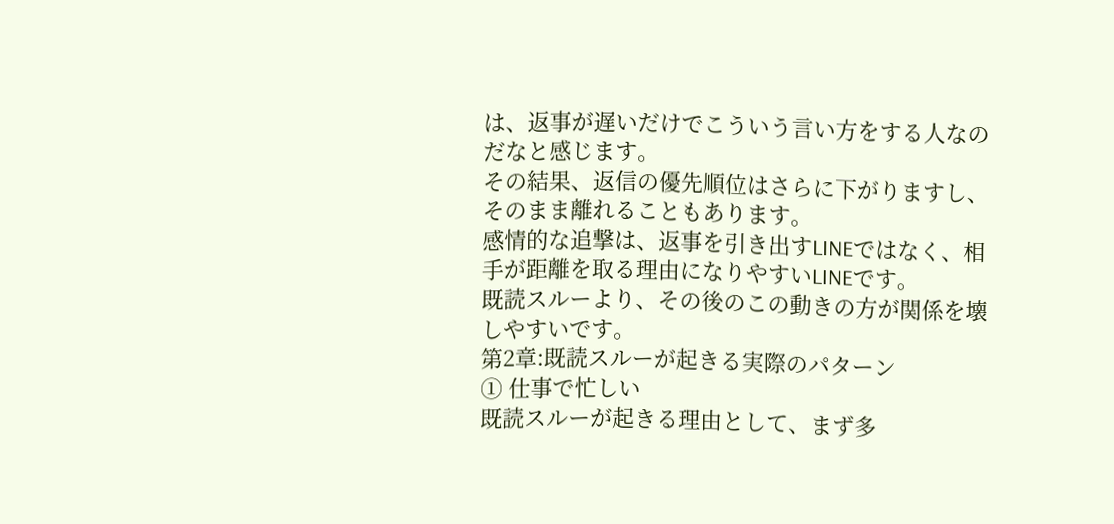は、返事が遅いだけでこういう言い方をする人なのだなと感じます。
その結果、返信の優先順位はさらに下がりますし、そのまま離れることもあります。
感情的な追撃は、返事を引き出すLINEではなく、相手が距離を取る理由になりやすいLINEです。
既読スルーより、その後のこの動きの方が関係を壊しやすいです。
第2章:既読スルーが起きる実際のパターン
① 仕事で忙しい
既読スルーが起きる理由として、まず多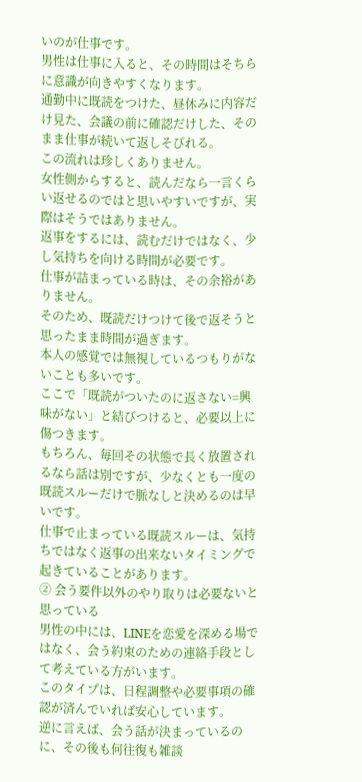いのが仕事です。
男性は仕事に入ると、その時間はそちらに意識が向きやすくなります。
通勤中に既読をつけた、昼休みに内容だけ見た、会議の前に確認だけした、そのまま仕事が続いて返しそびれる。
この流れは珍しくありません。
女性側からすると、読んだなら一言くらい返せるのではと思いやすいですが、実際はそうではありません。
返事をするには、読むだけではなく、少し気持ちを向ける時間が必要です。
仕事が詰まっている時は、その余裕がありません。
そのため、既読だけつけて後で返そうと思ったまま時間が過ぎます。
本人の感覚では無視しているつもりがないことも多いです。
ここで「既読がついたのに返さない=興味がない」と結びつけると、必要以上に傷つきます。
もちろん、毎回その状態で長く放置されるなら話は別ですが、少なくとも一度の既読スルーだけで脈なしと決めるのは早いです。
仕事で止まっている既読スルーは、気持ちではなく返事の出来ないタイミングで起きていることがあります。
② 会う要件以外のやり取りは必要ないと思っている
男性の中には、LINEを恋愛を深める場ではなく、会う約束のための連絡手段として考えている方がいます。
このタイプは、日程調整や必要事項の確認が済んでいれば安心しています。
逆に言えば、会う話が決まっているのに、その後も何往復も雑談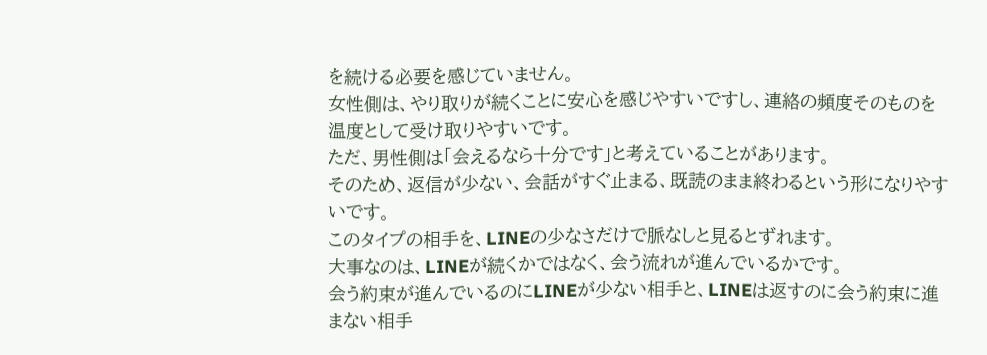を続ける必要を感じていません。
女性側は、やり取りが続くことに安心を感じやすいですし、連絡の頻度そのものを温度として受け取りやすいです。
ただ、男性側は「会えるなら十分です」と考えていることがあります。
そのため、返信が少ない、会話がすぐ止まる、既読のまま終わるという形になりやすいです。
このタイプの相手を、LINEの少なさだけで脈なしと見るとずれます。
大事なのは、LINEが続くかではなく、会う流れが進んでいるかです。
会う約束が進んでいるのにLINEが少ない相手と、LINEは返すのに会う約束に進まない相手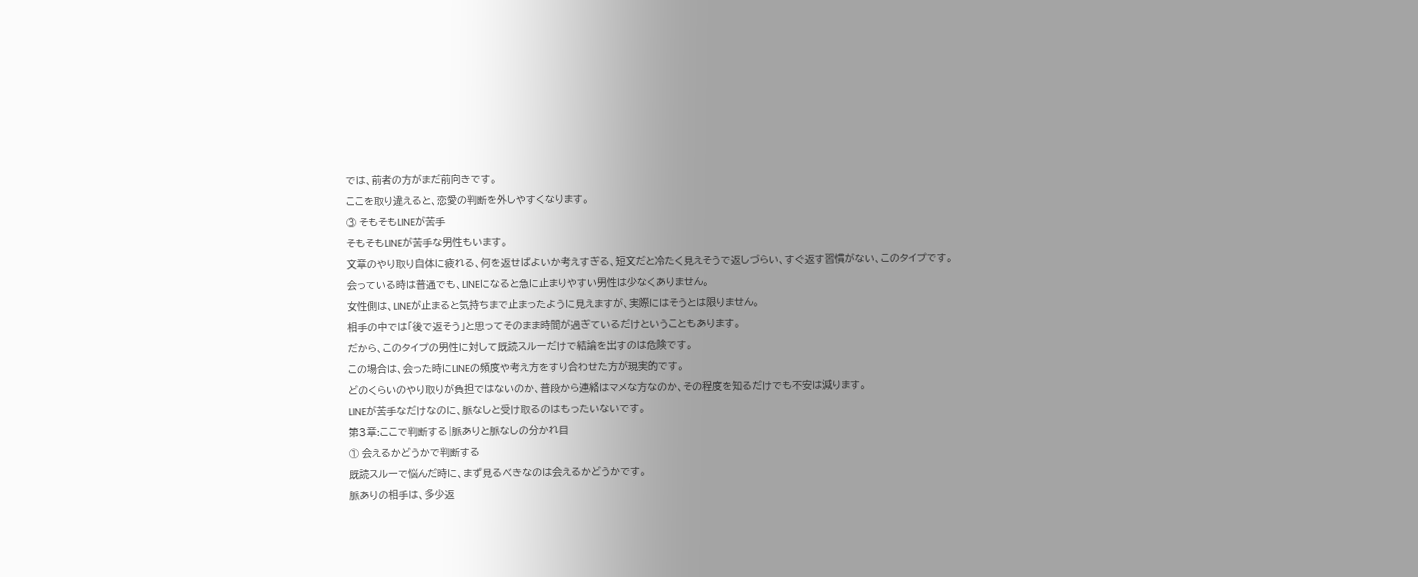では、前者の方がまだ前向きです。
ここを取り違えると、恋愛の判断を外しやすくなります。
③ そもそもLINEが苦手
そもそもLINEが苦手な男性もいます。
文章のやり取り自体に疲れる、何を返せばよいか考えすぎる、短文だと冷たく見えそうで返しづらい、すぐ返す習慣がない、このタイプです。
会っている時は普通でも、LINEになると急に止まりやすい男性は少なくありません。
女性側は、LINEが止まると気持ちまで止まったように見えますが、実際にはそうとは限りません。
相手の中では「後で返そう」と思ってそのまま時間が過ぎているだけということもあります。
だから、このタイプの男性に対して既読スルーだけで結論を出すのは危険です。
この場合は、会った時にLINEの頻度や考え方をすり合わせた方が現実的です。
どのくらいのやり取りが負担ではないのか、普段から連絡はマメな方なのか、その程度を知るだけでも不安は減ります。
LINEが苦手なだけなのに、脈なしと受け取るのはもったいないです。
第3章:ここで判断する|脈ありと脈なしの分かれ目
① 会えるかどうかで判断する
既読スルーで悩んだ時に、まず見るべきなのは会えるかどうかです。
脈ありの相手は、多少返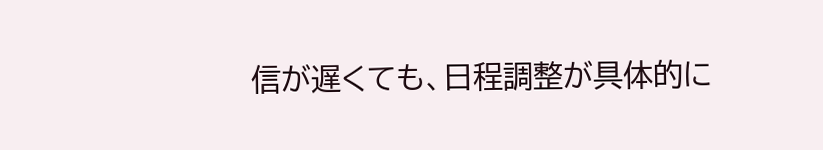信が遅くても、日程調整が具体的に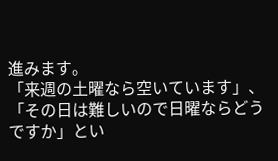進みます。
「来週の土曜なら空いています」、「その日は難しいので日曜ならどうですか」とい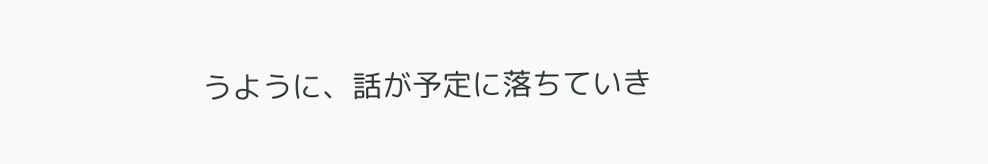うように、話が予定に落ちていき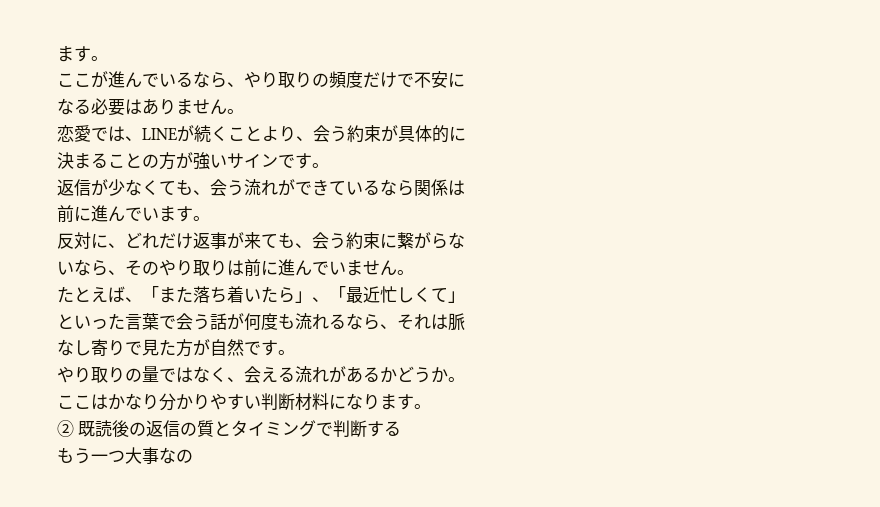ます。
ここが進んでいるなら、やり取りの頻度だけで不安になる必要はありません。
恋愛では、LINEが続くことより、会う約束が具体的に決まることの方が強いサインです。
返信が少なくても、会う流れができているなら関係は前に進んでいます。
反対に、どれだけ返事が来ても、会う約束に繋がらないなら、そのやり取りは前に進んでいません。
たとえば、「また落ち着いたら」、「最近忙しくて」といった言葉で会う話が何度も流れるなら、それは脈なし寄りで見た方が自然です。
やり取りの量ではなく、会える流れがあるかどうか。
ここはかなり分かりやすい判断材料になります。
② 既読後の返信の質とタイミングで判断する
もう一つ大事なの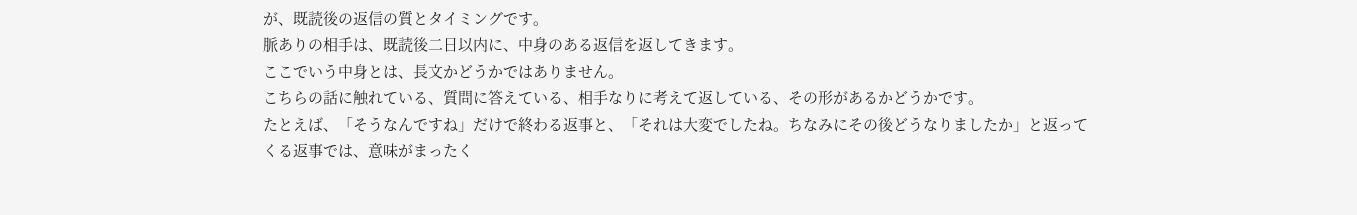が、既読後の返信の質とタイミングです。
脈ありの相手は、既読後二日以内に、中身のある返信を返してきます。
ここでいう中身とは、長文かどうかではありません。
こちらの話に触れている、質問に答えている、相手なりに考えて返している、その形があるかどうかです。
たとえば、「そうなんですね」だけで終わる返事と、「それは大変でしたね。ちなみにその後どうなりましたか」と返ってくる返事では、意味がまったく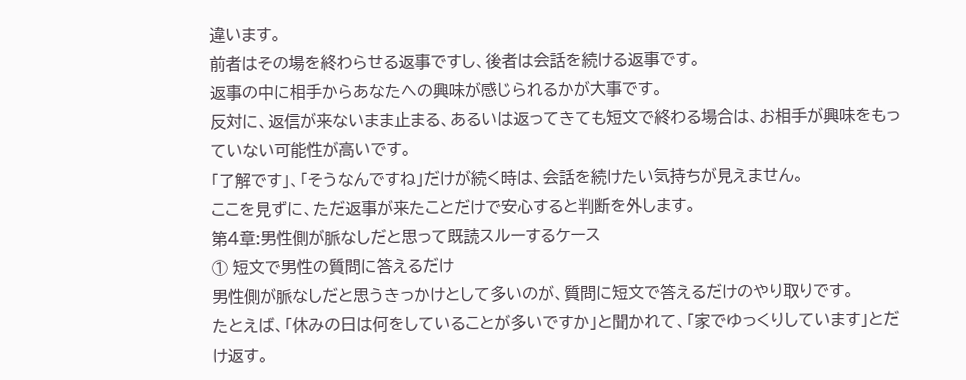違います。
前者はその場を終わらせる返事ですし、後者は会話を続ける返事です。
返事の中に相手からあなたへの興味が感じられるかが大事です。
反対に、返信が来ないまま止まる、あるいは返ってきても短文で終わる場合は、お相手が興味をもっていない可能性が高いです。
「了解です」、「そうなんですね」だけが続く時は、会話を続けたい気持ちが見えません。
ここを見ずに、ただ返事が来たことだけで安心すると判断を外します。
第4章:男性側が脈なしだと思って既読スルーするケース
① 短文で男性の質問に答えるだけ
男性側が脈なしだと思うきっかけとして多いのが、質問に短文で答えるだけのやり取りです。
たとえば、「休みの日は何をしていることが多いですか」と聞かれて、「家でゆっくりしています」とだけ返す。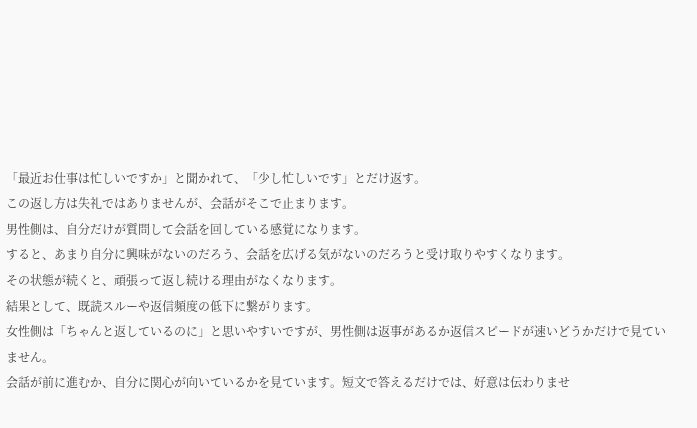「最近お仕事は忙しいですか」と聞かれて、「少し忙しいです」とだけ返す。
この返し方は失礼ではありませんが、会話がそこで止まります。
男性側は、自分だけが質問して会話を回している感覚になります。
すると、あまり自分に興味がないのだろう、会話を広げる気がないのだろうと受け取りやすくなります。
その状態が続くと、頑張って返し続ける理由がなくなります。
結果として、既読スルーや返信頻度の低下に繋がります。
女性側は「ちゃんと返しているのに」と思いやすいですが、男性側は返事があるか返信スピードが速いどうかだけで見ていません。
会話が前に進むか、自分に関心が向いているかを見ています。短文で答えるだけでは、好意は伝わりませ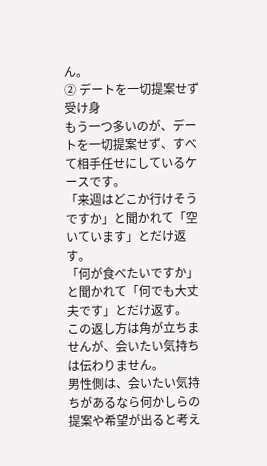ん。
② デートを一切提案せず受け身
もう一つ多いのが、デートを一切提案せず、すべて相手任せにしているケースです。
「来週はどこか行けそうですか」と聞かれて「空いています」とだけ返す。
「何が食べたいですか」と聞かれて「何でも大丈夫です」とだけ返す。
この返し方は角が立ちませんが、会いたい気持ちは伝わりません。
男性側は、会いたい気持ちがあるなら何かしらの提案や希望が出ると考え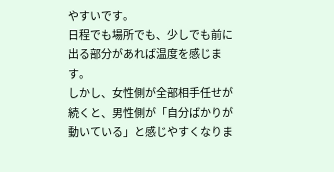やすいです。
日程でも場所でも、少しでも前に出る部分があれば温度を感じます。
しかし、女性側が全部相手任せが続くと、男性側が「自分ばかりが動いている」と感じやすくなりま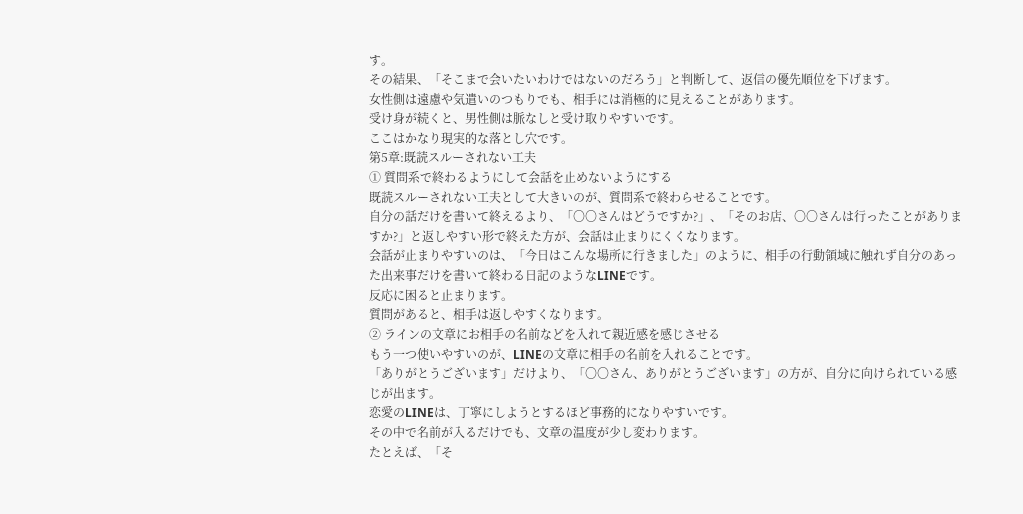す。
その結果、「そこまで会いたいわけではないのだろう」と判断して、返信の優先順位を下げます。
女性側は遠慮や気遣いのつもりでも、相手には消極的に見えることがあります。
受け身が続くと、男性側は脈なしと受け取りやすいです。
ここはかなり現実的な落とし穴です。
第5章:既読スルーされない工夫
① 質問系で終わるようにして会話を止めないようにする
既読スルーされない工夫として大きいのが、質問系で終わらせることです。
自分の話だけを書いて終えるより、「〇〇さんはどうですか?」、「そのお店、〇〇さんは行ったことがありますか?」と返しやすい形で終えた方が、会話は止まりにくくなります。
会話が止まりやすいのは、「今日はこんな場所に行きました」のように、相手の行動領域に触れず自分のあった出来事だけを書いて終わる日記のようなLINEです。
反応に困ると止まります。
質問があると、相手は返しやすくなります。
② ラインの文章にお相手の名前などを入れて親近感を感じさせる
もう一つ使いやすいのが、LINEの文章に相手の名前を入れることです。
「ありがとうございます」だけより、「〇〇さん、ありがとうございます」の方が、自分に向けられている感じが出ます。
恋愛のLINEは、丁寧にしようとするほど事務的になりやすいです。
その中で名前が入るだけでも、文章の温度が少し変わります。
たとえば、「そ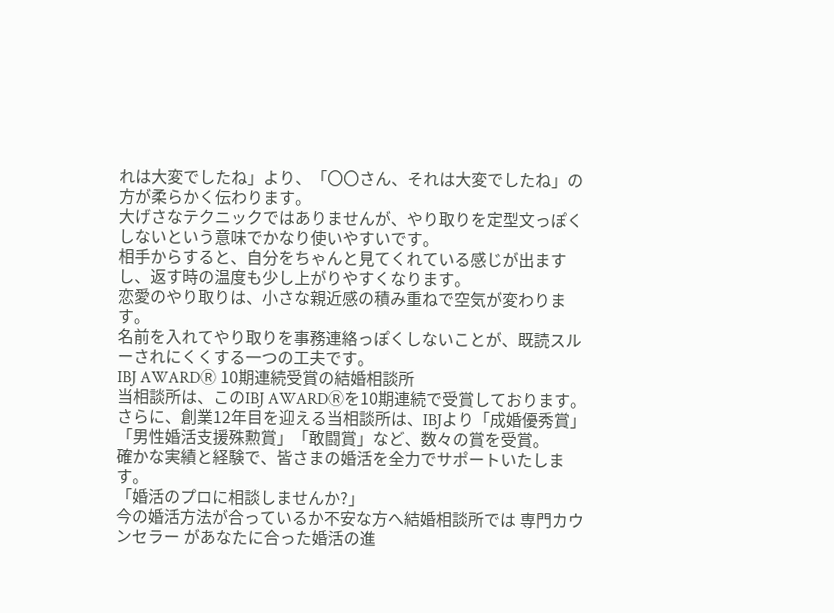れは大変でしたね」より、「〇〇さん、それは大変でしたね」の方が柔らかく伝わります。
大げさなテクニックではありませんが、やり取りを定型文っぽくしないという意味でかなり使いやすいです。
相手からすると、自分をちゃんと見てくれている感じが出ますし、返す時の温度も少し上がりやすくなります。
恋愛のやり取りは、小さな親近感の積み重ねで空気が変わります。
名前を入れてやり取りを事務連絡っぽくしないことが、既読スルーされにくくする一つの工夫です。
IBJ AWARDⓇ 10期連続受賞の結婚相談所
当相談所は、このIBJ AWARDⓇを10期連続で受賞しております。
さらに、創業12年目を迎える当相談所は、IBJより「成婚優秀賞」「男性婚活支援殊勲賞」「敢闘賞」など、数々の賞を受賞。
確かな実績と経験で、皆さまの婚活を全力でサポートいたします。
「婚活のプロに相談しませんか?」
今の婚活方法が合っているか不安な方へ結婚相談所では 専門カウンセラー があなたに合った婚活の進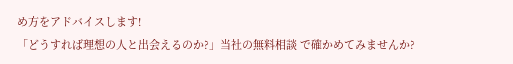め方をアドバイスします!
「どうすれば理想の人と出会えるのか?」当社の無料相談 で確かめてみませんか?